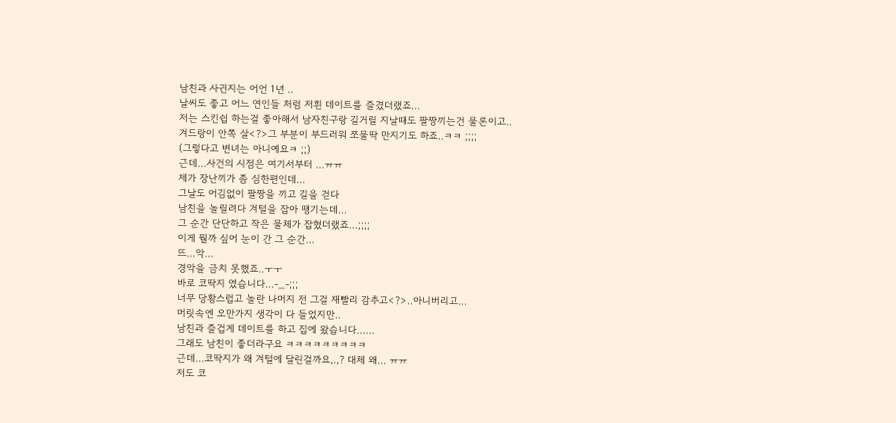남친과 사귄지는 어언 1년 ..
날씨도 좋고 어느 연인들 처럼 저흰 데이트를 즐겼더랬죠...
저는 스킨쉽 하는걸 좋아해서 남자친구랑 길거릴 지날때도 팔짱끼는건 물론이고..
겨드랑이 안쪽 살<?>그 부분이 부드러워 쪼물딱 만지기도 하죠..ㅋㅋ ;;;;
(그렇다고 변녀는 아니예요ㅋ ;;)
근데...사건의 시점은 여기서부터 ...ㅠㅠ
제가 장난끼가 좀 심한편인데...
그날도 어김없이 팔짱을 끼고 길을 걷다
남친을 놀릴려다 겨털을 잡아 땡기는데...
그 순간 단단하고 작은 물체가 잡혔더랬죠...;;;;
이게 뭘까 싶어 눈이 간 그 순간...
뜨...악...
경악을 금치 못했죠..ㅜㅜ
바로 코딱지 였습니다...-_-;;;
너무 당황스럽고 놀란 나머지 전 그걸 재빨리 감추고<?>..아니버리고...
머릿속엔 오만가지 생각이 다 들었지만..
남친과 즐겁게 데이트를 하고 집에 왔습니다......
그래도 남친이 좋더라구요 ㅋㅋㅋㅋㅋㅋㅋㅋㅋ
근데...코딱지가 왜 겨털에 달린걸까요,.,? 대체 왜... ㅠㅠ
저도 코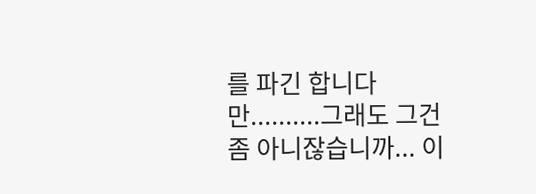를 파긴 합니다만..........그래도 그건 좀 아니잖습니까... 이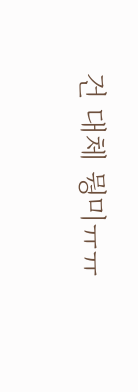건 대체 뭥미ㅠㅠ